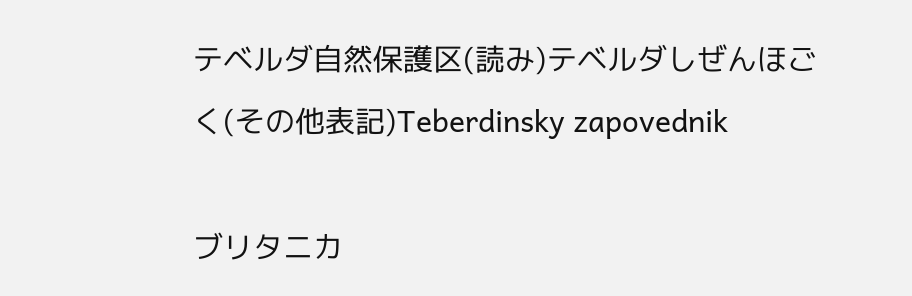テベルダ自然保護区(読み)テベルダしぜんほごく(その他表記)Teberdinsky zapovednik

ブリタニカ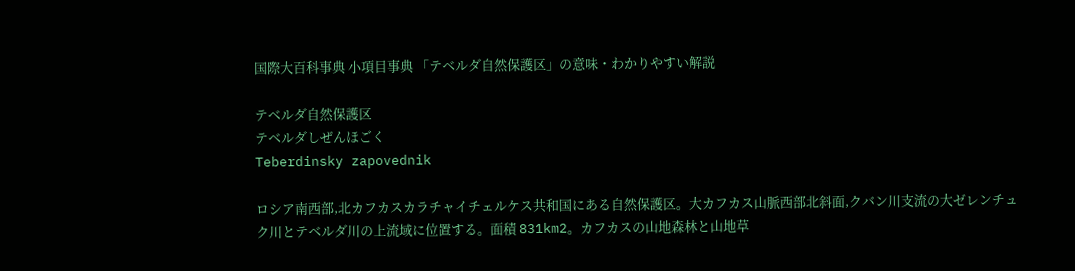国際大百科事典 小項目事典 「テベルダ自然保護区」の意味・わかりやすい解説

テベルダ自然保護区
テベルダしぜんほごく
Teberdinsky zapovednik

ロシア南西部,北カフカスカラチャイチェルケス共和国にある自然保護区。大カフカス山脈西部北斜面,クバン川支流の大ゼレンチュク川とテベルダ川の上流域に位置する。面積 831km2。カフカスの山地森林と山地草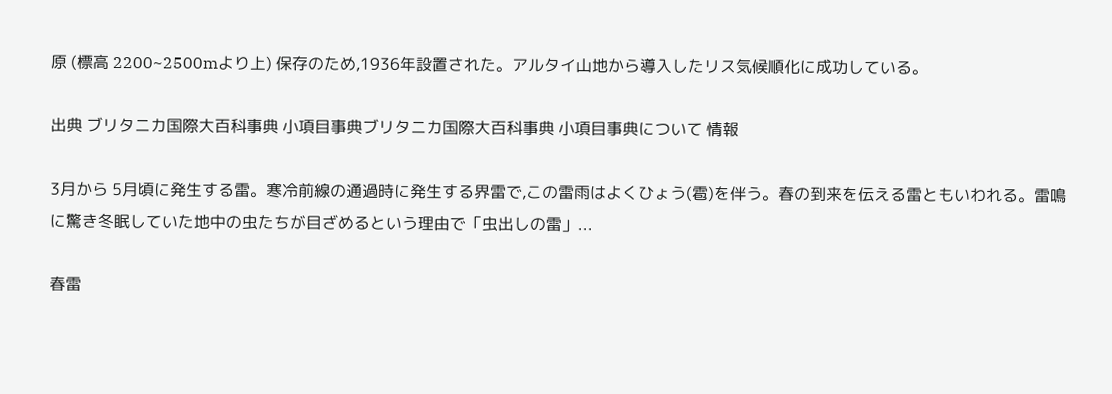原 (標高 2200~2500mより上) 保存のため,1936年設置された。アルタイ山地から導入したリス気候順化に成功している。

出典 ブリタニカ国際大百科事典 小項目事典ブリタニカ国際大百科事典 小項目事典について 情報

3月から 5月頃に発生する雷。寒冷前線の通過時に発生する界雷で,この雷雨はよくひょう(雹)を伴う。春の到来を伝える雷ともいわれる。雷鳴に驚き冬眠していた地中の虫たちが目ざめるという理由で「虫出しの雷」...

春雷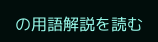の用語解説を読む